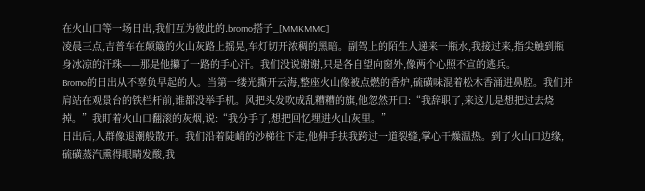在火山口等一场日出,我们互为彼此的.bromo搭子_[MMKMMC]
凌晨三点,吉普车在颠簸的火山灰路上摇晃,车灯切开浓稠的黑暗。副驾上的陌生人递来一瓶水,我接过来,指尖触到瓶身冰凉的汗珠——那是他攥了一路的手心汗。我们没说谢谢,只是各自望向窗外,像两个心照不宣的逃兵。
Bromo的日出从不辜负早起的人。当第一缕光撕开云海,整座火山像被点燃的香炉,硫磺味混着松木香涌进鼻腔。我们并肩站在观景台的铁栏杆前,谁都没举手机。风把头发吹成乱糟糟的旗,他忽然开口:“我辞职了,来这儿是想把过去烧掉。”我盯着火山口翻滚的灰烟,说:“我分手了,想把回忆埋进火山灰里。”
日出后,人群像退潮般散开。我们沿着陡峭的沙梯往下走,他伸手扶我跨过一道裂缝,掌心干燥温热。到了火山口边缘,硫磺蒸汽熏得眼睛发酸,我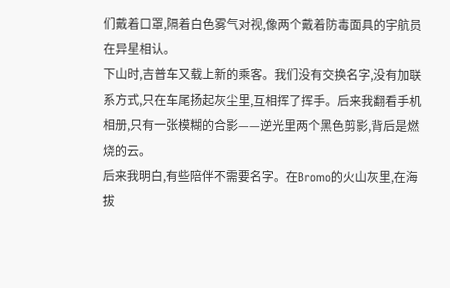们戴着口罩,隔着白色雾气对视,像两个戴着防毒面具的宇航员在异星相认。
下山时,吉普车又载上新的乘客。我们没有交换名字,没有加联系方式,只在车尾扬起灰尘里,互相挥了挥手。后来我翻看手机相册,只有一张模糊的合影——逆光里两个黑色剪影,背后是燃烧的云。
后来我明白,有些陪伴不需要名字。在Bromo的火山灰里,在海拔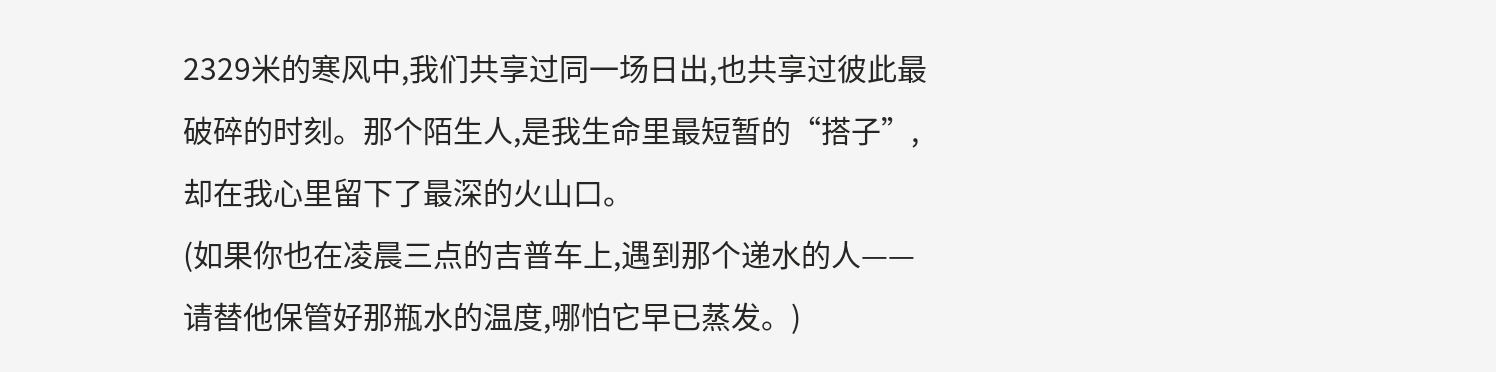2329米的寒风中,我们共享过同一场日出,也共享过彼此最破碎的时刻。那个陌生人,是我生命里最短暂的“搭子”,却在我心里留下了最深的火山口。
(如果你也在凌晨三点的吉普车上,遇到那个递水的人——请替他保管好那瓶水的温度,哪怕它早已蒸发。)